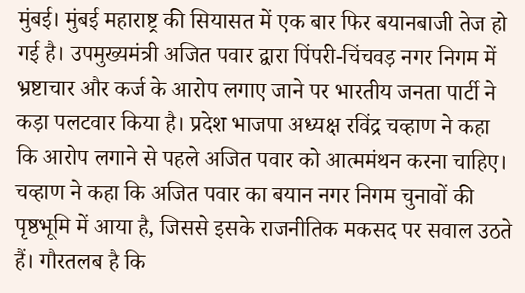मुंबई। मुंबई महाराष्ट्र की सियासत में एक बार फिर बयानबाजी तेज हो गई है। उपमुख्यमंत्री अजित पवार द्वारा पिंपरी-चिंचवड़ नगर निगम में भ्रष्टाचार और कर्ज के आरोप लगाए जाने पर भारतीय जनता पार्टी ने कड़ा पलटवार किया है। प्रदेश भाजपा अध्यक्ष रविंद्र चव्हाण ने कहा कि आरोप लगाने से पहले अजित पवार को आत्ममंथन करना चाहिए।
चव्हाण ने कहा कि अजित पवार का बयान नगर निगम चुनावों की पृष्ठभूमि में आया है, जिससे इसके राजनीतिक मकसद पर सवाल उठते हैं। गौरतलब है कि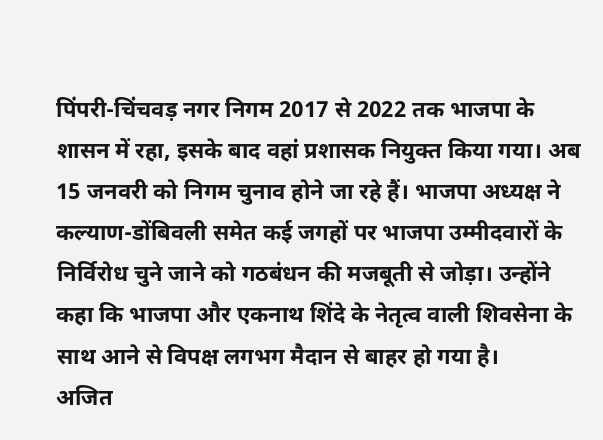पिंपरी-चिंचवड़ नगर निगम 2017 से 2022 तक भाजपा के शासन में रहा, इसके बाद वहां प्रशासक नियुक्त किया गया। अब 15 जनवरी को निगम चुनाव होने जा रहे हैं। भाजपा अध्यक्ष ने कल्याण-डोंबिवली समेत कई जगहों पर भाजपा उम्मीदवारों के निर्विरोध चुने जाने को गठबंधन की मजबूती से जोड़ा। उन्होंने कहा कि भाजपा और एकनाथ शिंदे के नेतृत्व वाली शिवसेना के साथ आने से विपक्ष लगभग मैदान से बाहर हो गया है।
अजित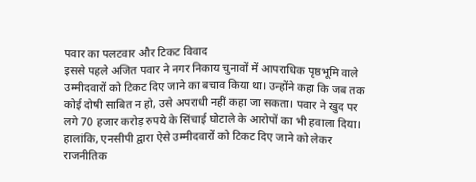पवार का पलटवार और टिकट विवाद
इससे पहले अजित पवार ने नगर निकाय चुनावों में आपराधिक पृष्ठभूमि वाले उम्मीदवारों को टिकट दिए जाने का बचाव किया था। उन्होंने कहा कि जब तक कोई दोषी साबित न हो, उसे अपराधी नहीं कहा जा सकता। पवार ने खुद पर लगे 70 हजार करोड़ रुपये के सिंचाई घोटाले के आरोपों का भी हवाला दिया। हालांकि, एनसीपी द्वारा ऐसे उम्मीदवारों को टिकट दिए जाने को लेकर राजनीतिक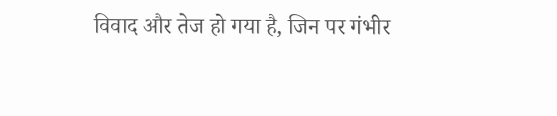विवाद और तेज हो गया है, जिन पर गंभीर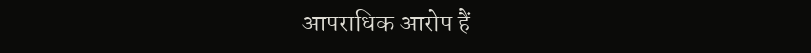आपराधिक आरोप हैं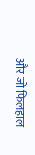और जो फिलहाल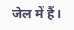जेल में हैं।